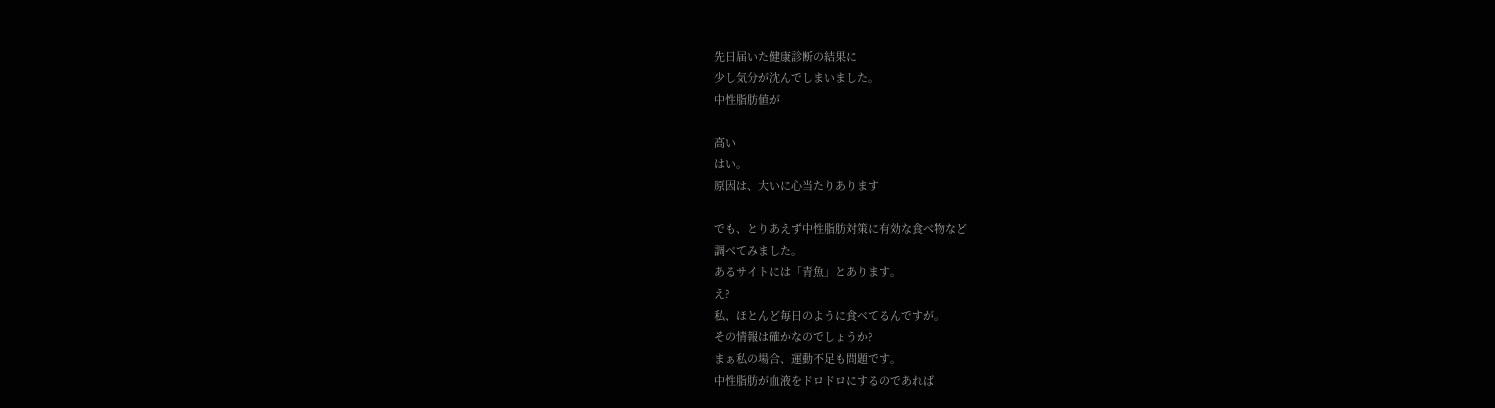先日届いた健康診断の結果に
少し気分が沈んでしまいました。
中性脂肪値が

高い
はい。
原因は、大いに心当たりあります

でも、とりあえず中性脂肪対策に有効な食べ物など
調べてみました。
あるサイトには「青魚」とあります。
え?
私、ほとんど毎日のように食べてるんですが。
その情報は確かなのでしょうか?
まぁ私の場合、運動不足も問題です。
中性脂肪が血液をドロドロにするのであれば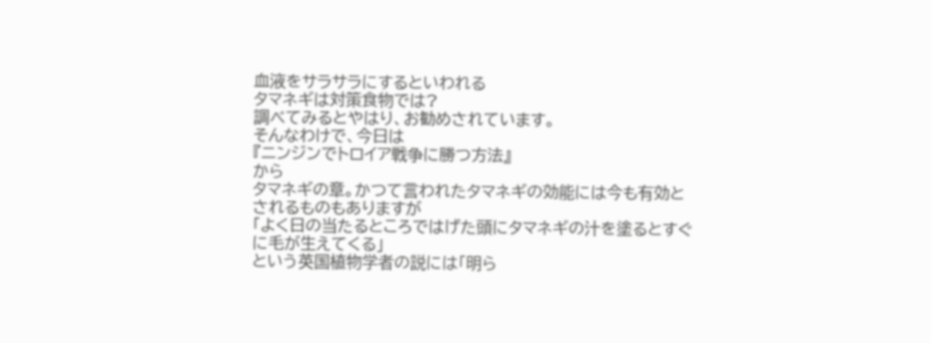血液をサラサラにするといわれる
タマネギは対策食物では?
調べてみるとやはり、お勧めされています。
そんなわけで、今日は
『ニンジンでトロイア戦争に勝つ方法』
から
タマネギの章。かつて言われたタマネギの効能には今も有効とされるものもありますが
「よく日の当たるところではげた頭にタマネギの汁を塗るとすぐに毛が生えてくる」
という英国植物学者の説には「明ら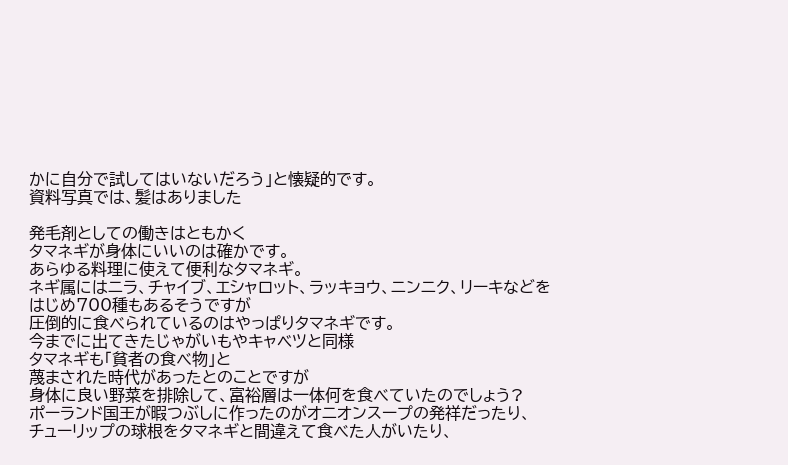かに自分で試してはいないだろう」と懐疑的です。
資料写真では、髪はありました

発毛剤としての働きはともかく
タマネギが身体にいいのは確かです。
あらゆる料理に使えて便利なタマネギ。
ネギ属にはニラ、チャイブ、エシャロット、ラッキョウ、ニンニク、リーキなどを
はじめ700種もあるそうですが
圧倒的に食べられているのはやっぱりタマネギです。
今までに出てきたじゃがいもやキャベツと同様
タマネギも「貧者の食べ物」と
蔑まされた時代があったとのことですが
身体に良い野菜を排除して、富裕層は一体何を食べていたのでしょう?
ポーランド国王が暇つぶしに作ったのがオニオンスープの発祥だったり、
チューリップの球根をタマネギと間違えて食べた人がいたり、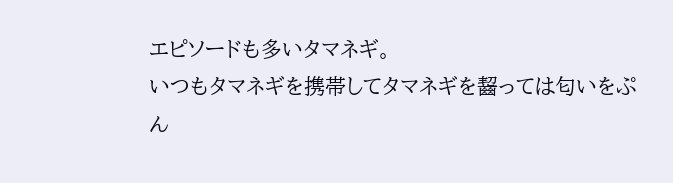エピソードも多いタマネギ。
いつもタマネギを携帯してタマネギを齧っては匂いをぷん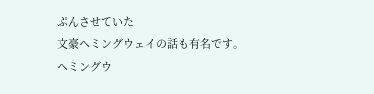ぷんさせていた
文豪ヘミングウェイの話も有名です。
ヘミングウ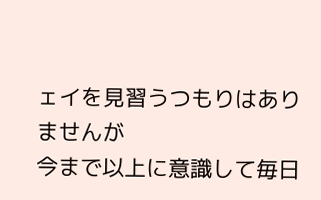ェイを見習うつもりはありませんが
今まで以上に意識して毎日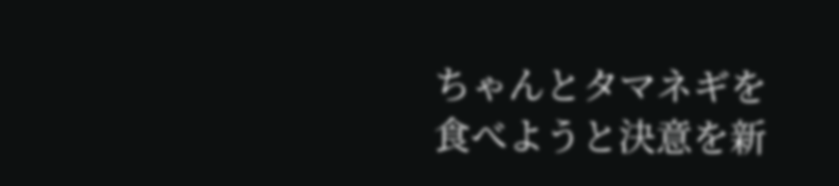ちゃんとタマネギを食べようと決意を新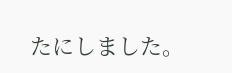たにしました。